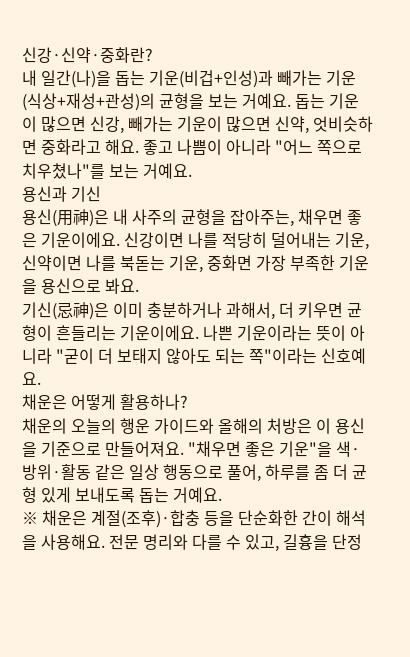신강·신약·중화란?
내 일간(나)을 돕는 기운(비겁+인성)과 빼가는 기운(식상+재성+관성)의 균형을 보는 거예요. 돕는 기운이 많으면 신강, 빼가는 기운이 많으면 신약, 엇비슷하면 중화라고 해요. 좋고 나쁨이 아니라 "어느 쪽으로 치우쳤나"를 보는 거예요.
용신과 기신
용신(用神)은 내 사주의 균형을 잡아주는, 채우면 좋은 기운이에요. 신강이면 나를 적당히 덜어내는 기운, 신약이면 나를 북돋는 기운, 중화면 가장 부족한 기운을 용신으로 봐요.
기신(忌神)은 이미 충분하거나 과해서, 더 키우면 균형이 흔들리는 기운이에요. 나쁜 기운이라는 뜻이 아니라 "굳이 더 보태지 않아도 되는 쪽"이라는 신호예요.
채운은 어떻게 활용하나?
채운의 오늘의 행운 가이드와 올해의 처방은 이 용신을 기준으로 만들어져요. "채우면 좋은 기운"을 색·방위·활동 같은 일상 행동으로 풀어, 하루를 좀 더 균형 있게 보내도록 돕는 거예요.
※ 채운은 계절(조후)·합충 등을 단순화한 간이 해석을 사용해요. 전문 명리와 다를 수 있고, 길흉을 단정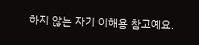하지 않는 자기 이해용 참고예요.